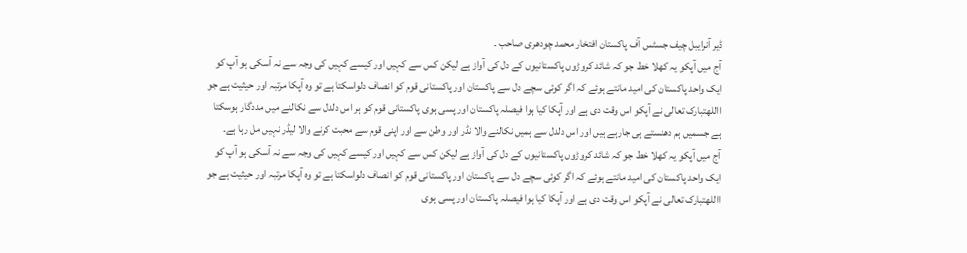ڈیر آنرایبل چیف جسٹس آف پاکستان افتخار محمد چودھری صاحب ۔
آج میں آپکو یہ کھلا خط جو کہ شائد کروڑوں پاکستانیوں کے دل کی آواز ہے لیکن کس سے کہیں اور کیسے کہیں کی وجہ سے نہ آسکی ہو آپ کو ایک واحد پاکستان کی امید مانتے ہوئے کہ اگر کوئی سچے دل سے پاکستان اور پاکستانی قوم کو انصاف دلواسکتا ہے تو وہ آپکا مرتبہ اور حیثیت ہے جو االلهتبارک تعالی نے آپکو اس وقت دی ہے اور آپکا کیا ہوا فیصلہ پاکستان اور پسی ہوی پاکستانی قوم کو ہر اس دلدل سے نکالنے میں مددگار ہوسکتا ہے جسمیں ہم دھنستے ہی جارہے ہیں اور اس دلدل سے ہمیں نکالنے والا نڈر اور وطن سے اور اپنی قوم سے محبت کرنے والا لیڈر نہیں مل رہا ہے۔
آج میں آپکو یہ کھلا خط جو کہ شائد کروڑوں پاکستانیوں کے دل کی آواز ہے لیکن کس سے کہیں اور کیسے کہیں کی وجہ سے نہ آسکی ہو آپ کو ایک واحد پاکستان کی امید مانتے ہوئے کہ اگر کوئی سچے دل سے پاکستان اور پاکستانی قوم کو انصاف دلواسکتا ہے تو وہ آپکا مرتبہ اور حیثیت ہے جو االلهتبارک تعالی نے آپکو اس وقت دی ہے اور آپکا کیا ہوا فیصلہ پاکستان اور پسی ہوی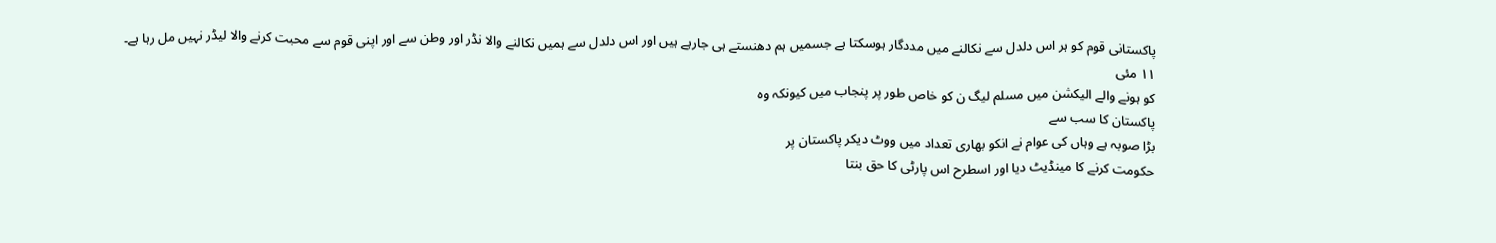پاکستانی قوم کو ہر اس دلدل سے نکالنے میں مددگار ہوسکتا ہے جسمیں ہم دھنستے ہی جارہے ہیں اور اس دلدل سے ہمیں نکالنے والا نڈر اور وطن سے اور اپنی قوم سے محبت کرنے والا لیڈر نہیں مل رہا ہے۔
١١ مئی
کو ہونے والے الیکشن میں مسلم لیگ ن کو خاص طور پر پنجاب میں کیونکہ وہ
پاکستان کا سب سے
بڑا صوبہ ہے وہاں کی عوام نے انکو بھاری تعداد میں ووٹ دیکر پاکستان پر
حکومت کرنے کا مینڈیٹ دیا اور اسطرح اس پارٹی کا حق بنتا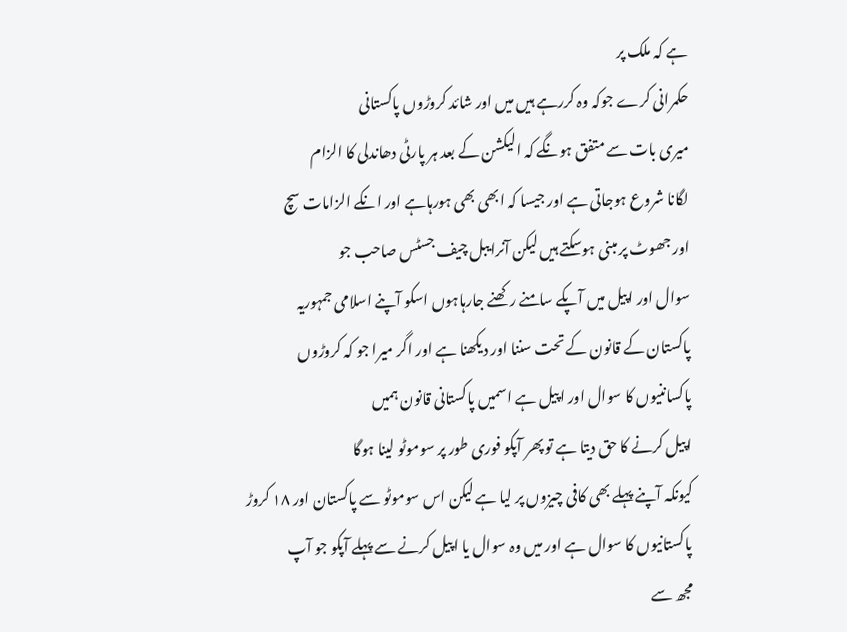ہے کہ ملک پر
حکمرانی کرے جوکہ وہ کررہے ہیں میں اور شائد کروڑوں پاکستانی
میری بات سے متفق ہونگے کہ الیکشن کے بعد ہر پارٹی دھاندلی کا الزام
لگانا شروع ہوجاتی ہے اور جیسا کہ ابھی بھی ہورہاہے اور انکے الزامات سچ
اور جھوٹ پر مبنی ہوسکتے ہیں لیکن آنرایبل چیف جسٹس صاحب جو
سوال اور اپیل میں آپکے سامنے رکھنے جارہاہوں اسکو آپنے اسلامی جمہوریہ
پاکستان کے قانون کے تحت سننا اور دیکھنا ہے اور اگر میرا جو کہ کروڑوں
پاکساننیوں کا سوال اور اپیل ہے اسمیں پاکستانی قانون ہمیں
اپیل کرنے کا حق دیتا ہے تو پھر آپکو فوری طور پر سوموٹو لینا ہوگا
کیونکہ آپنے پہلے بھی کافی چیزوں پر لیا ہے لیکن اس سوموٹو سے پاکستان اور ١۸ کروڑ
پاکستانیوں کا سوال ہے اور میں وہ سوال یا اپیل کرنے سے پہلے آپکو جو آپ
مجھ سے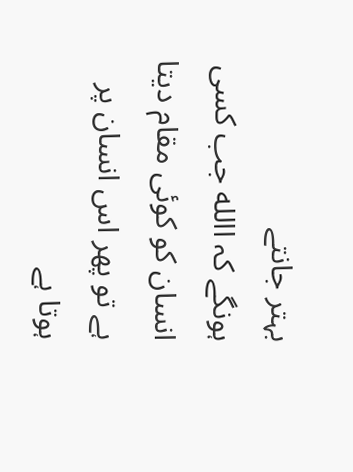بہتر جانتے
ہونگے کہ االله جب کسی انسان کو کوئی مقام دیتا ہے تو پھر اس انسان پر
ہوتا ہے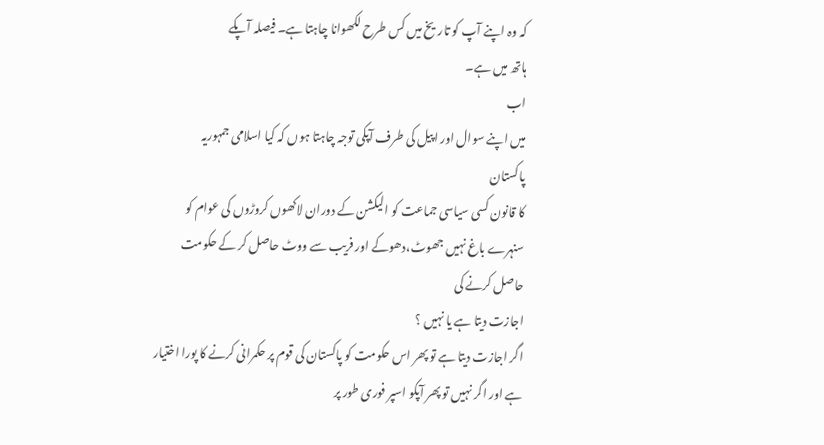کہ وہ اپنے آپ کو تاریخ میں کس طرح لکھوانا چاہتا ہے۔ فیصلہ آپکے
ہاتھ میں ہے۔
اب
میں اپنے سوال اور اپیل کی طرف آپکی توجہ چاہتا ہوں کہ کیا اسلامی جمہوریہ
پاکستان
کا قانون کسی سیاسی جماعت کو الیکشن کے دوران لاکھوں کروڑوں کی عوام کو
سنہرے باغ نہیں جھوٹ،دھوکے اور فریب سے ووٹ حاصل کر کے حکومت حاصل کرنے کی
اجازت دیتا ہے یا نہیں ؟
اگر اجازت دیتا ہے تو پھر اس حکومت کو پاکستان کی قوم پر حکمرانی کرنے کا پورا اختیار ہے اور اگر نہیں تو پھر آپکو اسپر فوری طور پر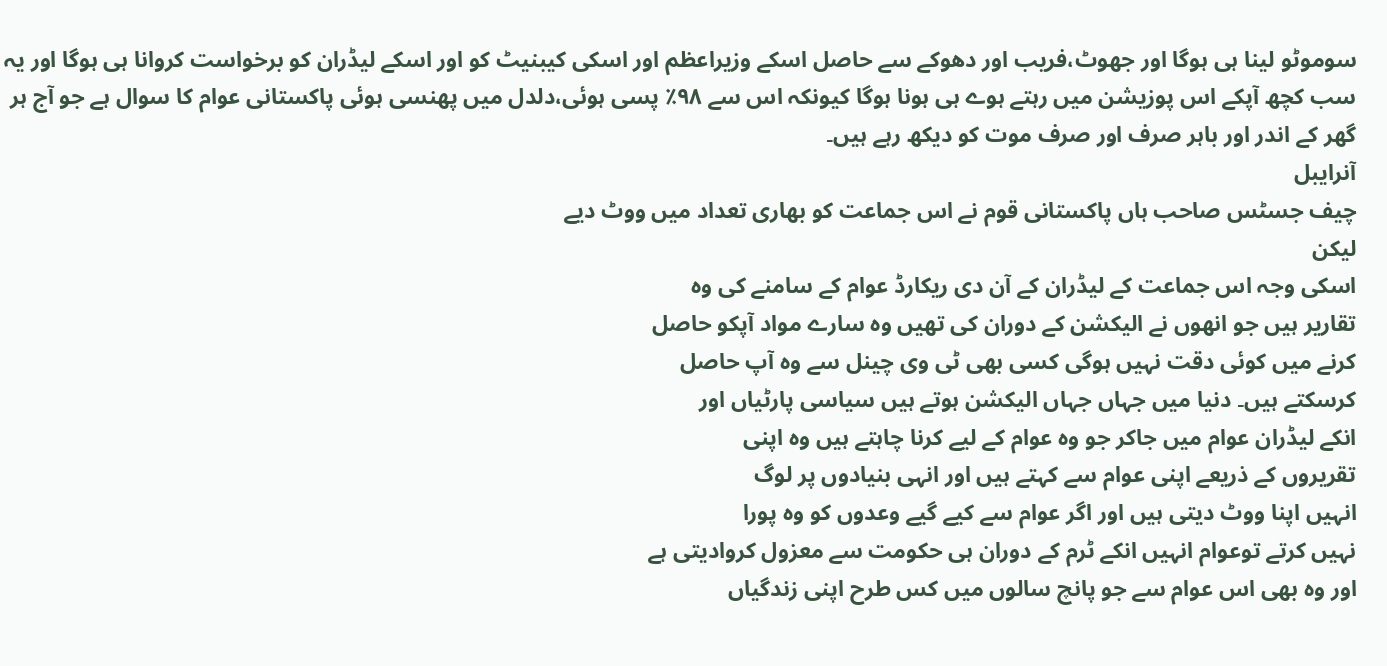سوموٹو لینا ہی ہوگا اور جھوٹ،فریب اور دھوکے سے حاصل اسکے وزیراعظم اور اسکی کیبنیٹ کو اور اسکے لیڈران کو برخواست کروانا ہی ہوگا اور یہ سب کچھ آپکے اس پوزیشن میں رہتے ہوے ہی ہونا ہوگا کیونکہ اس سے ۹۸٪ پسی ہوئی،دلدل میں پھنسی ہوئی پاکستانی عوام کا سوال ہے جو آج ہر گھر کے اندر اور باہر صرف اور صرف موت کو دیکھ رہے ہیں۔
آنرایبل
چیف جسٹس صاحب ہاں پاکستانی قوم نے اس جماعت کو بھاری تعداد میں ووٹ دیے
لیکن
اسکی وجہ اس جماعت کے لیڈران کے آن دی ریکارڈ عوام کے سامنے کی وہ
تقاریر ہیں جو انھوں نے الیکشن کے دوران کی تھیں وہ سارے مواد آپکو حاصل
کرنے میں کوئی دقت نہیں ہوگی کسی بھی ٹی وی چینل سے وہ آپ حاصل
کرسکتے ہیں۔ دنیا میں جہاں جہاں الیکشن ہوتے ہیں سیاسی پارٹیاں اور
انکے لیڈران عوام میں جاکر جو وہ عوام کے لیے کرنا چاہتے ہیں وہ اپنی
تقریروں کے ذریعے اپنی عوام سے کہتے ہیں اور انہی بنیادوں پر لوگ
انہیں اپنا ووٹ دیتی ہیں اور اگر عوام سے کیے گیے وعدوں کو وہ پورا
نہیں کرتے توعوام انہیں انکے ٹرم کے دوران ہی حکومت سے معزول کروادیتی ہے
اور وہ بھی اس عوام سے جو پانچ سالوں میں کس طرح اپنی زندگیاں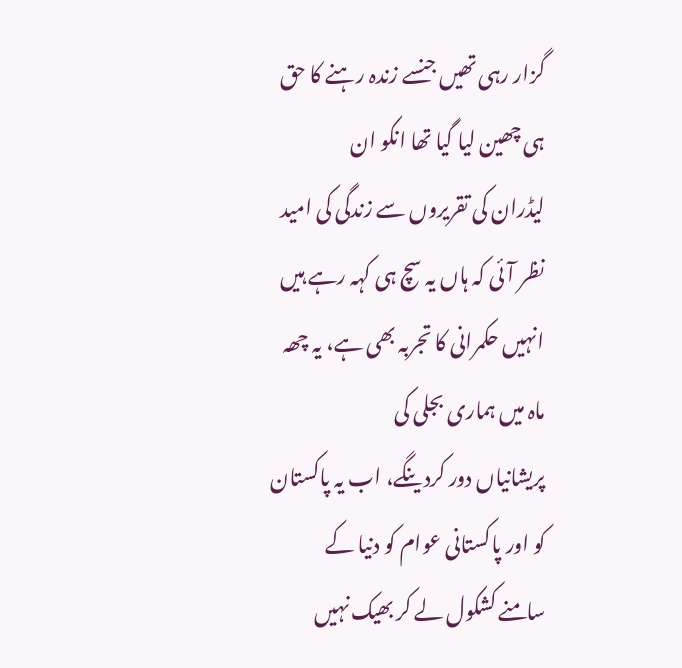گزار رہی تھیں جنسے زندہ رہنے کا حق ہی چھین لیا گیا تھا انکو ان
لیڈران کی تقریروں سے زندگی کی امید نظر آئی کہ ہاں یہ سچ ہی کہہ رہے ہیں
انہیں حکمرانی کا تجربہ بھی ہے، یہ چھہ ماہ میں ہماری بجلی کی
پریشانیاں دور کردینگے، اب یہ پاکستان کو اور پاکستانی عوام کو دنیا کے
سامنے کشکول لے کر بھیک نہیں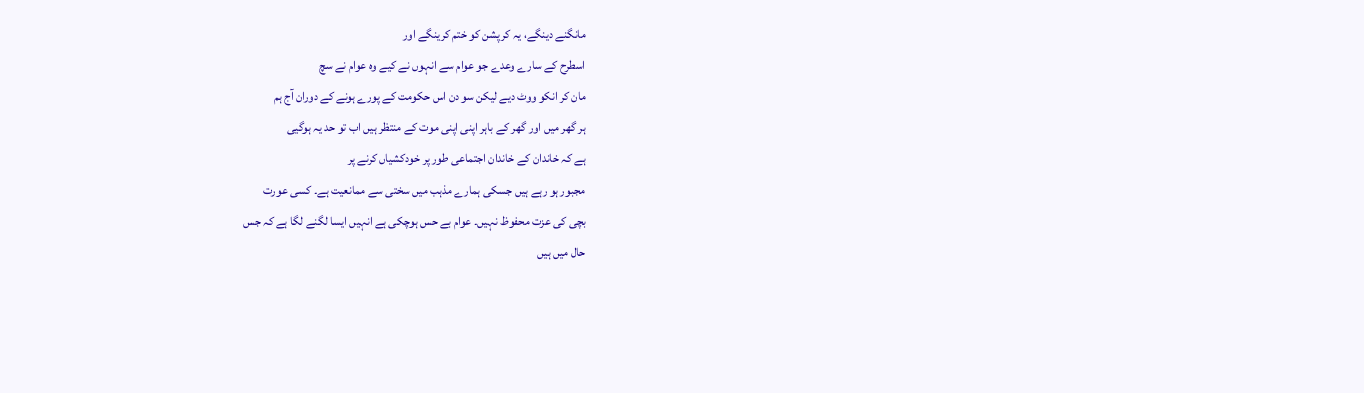مانگنے دینگے، یہ کرپشن کو ختم کرینگے اور
اسطرح کے سارے وعدے جو عوام سے انہوں نے کیے وہ عوام نے سچ
مان کر انکو ووٹ دیے لیکن سو دن اس حکومت کے پورے ہونے کے دوران آج ہم
ہر گھر میں اور گھر کے باہر اپنی اپنی موت کے منتظر ہیں اب تو حد یہ ہوگیی
ہے کہ خاندان کے خاندان اجتماعی طور پر خودکشیاں کرنے پر
مجبور ہو رہے ہیں جسکی ہمارے مذہب میں سختی سے ممانعیت ہے۔ کسی عورت
بچی کی عزت محفوظ نہیں۔ عوام بے حس ہوچکی ہے انہیں ایسا لگنے لگا ہے کہ جس
حال میں ہیں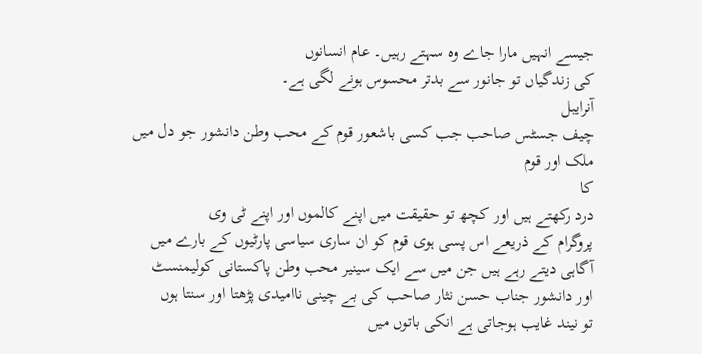جیسے انہیں مارا جاے وہ سہتے رہیں۔ عام انسانوں
کی زندگیاں تو جانور سے بدتر محسوس ہونے لگی ہے۔
آنرایبل
چیف جسٹس صاحب جب کسی باشعور قوم کے محب وطن دانشور جو دل میں ملک اور قوم
کا
درد رکھتے ہیں اور کچھ تو حقیقت میں اپنے کالموں اور اپنے ٹی وی
پروگرام کے ذریعے اس پسی ہوی قوم کو ان ساری سیاسی پارٹیوں کے بارے میں
آگاہی دیتے رہے ہیں جن میں سے ایک سینیر محب وطن پاکستانی کولیمنسٹ
اور دانشور جناب حسن نثار صاحب کی بے چینی ناامیدی پڑھتا اور سنتا ہوں
تو نیند غایب ہوجاتی ہے انکی باتوں میں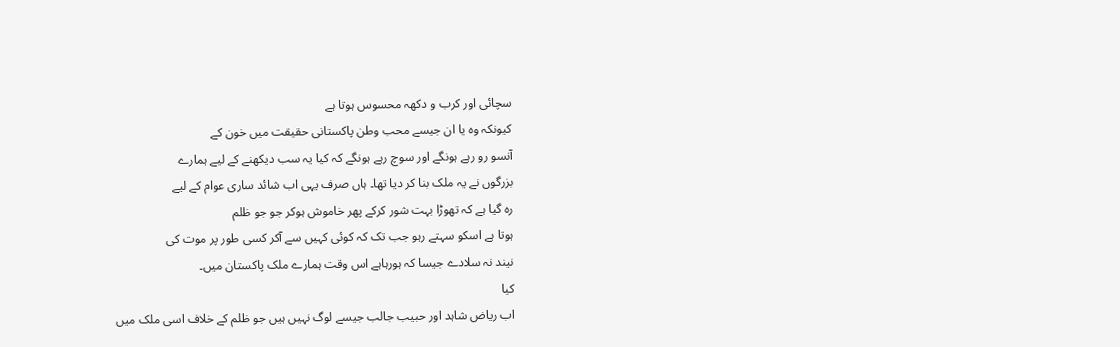سچائی اور کرب و دکھہ محسوس ہوتا ہے
کیونکہ وہ یا ان جیسے محب وطن پاکستانی حقیقت میں خون کے
آنسو رو رہے ہونگے اور سوچ رہے ہونگے کہ کیا یہ سب دیکھنے کے لیے ہمارے
بزرگوں نے یہ ملک بنا کر دیا تھا۔ ہاں صرف یہی اب شائد ساری عوام کے لیے
رہ گیا ہے کہ تھوڑا بہت شور کرکے پھر خاموش ہوکر جو جو ظلم
ہوتا ہے اسکو سہتے رہو جب تک کہ کوئی کہیں سے آکر کسی طور پر موت کی
نیند نہ سلادے جیسا کہ ہورہاہے اس وقت ہمارے ملک پاکستان میں۔
کیا
اب ریاض شاہد اور حبیب جالب جیسے لوگ نہیں ہیں جو ظلم کے خلاف اسی ملک میں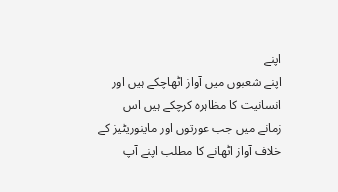اپنے
اپنے شعبوں میں آواز اٹھاچکے ہیں اور انسانیت کا مظاہرہ کرچکے ہیں اس
زمانے میں جب عورتوں اور ماینوریٹیز کے خلاف آواز اٹھانے کا مطلب اپنے آپ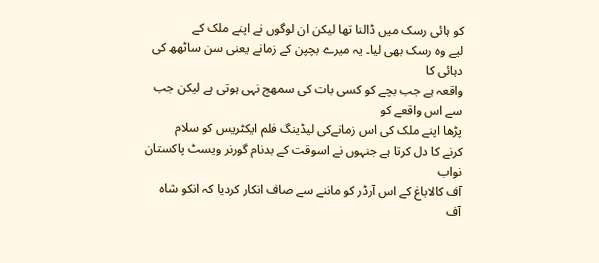کو ہائی رسک میں ڈالنا تھا لیکن ان لوگوں نے اپنے ملک کے
لیے وہ رسک بھی لیا۔ یہ میرے بچپن کے زمانے یعنی سن ساٹھھ کی دہائی کا
واقعہ ہے جب بچے کو کسی بات کی سمھج نہی ہوتی ہے لیکن جب سے اس واقعے کو
پڑھا اپنے ملک کی اس زمانےکی لیڈینگ فلم ایکٹریس کو سلام
کرنے کا دل کرتا ہے جنہوں نے اسوقت کے بدنام گورنر ویسٹ پاکستان نواب
آف کالاباغ کے اس آرڈر کو ماننے سے صاف انکار کردیا کہ انکو شاہ آف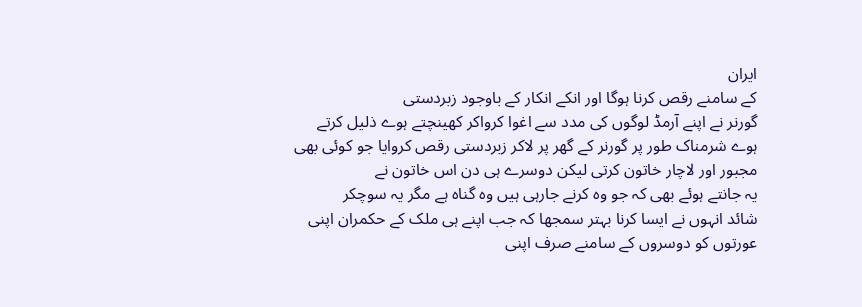ایران
کے سامنے رقص کرنا ہوگا اور انکے انکار کے باوجود زبردستی
گورنر نے اپنے آرمڈ لوگوں کی مدد سے اغوا کرواکر کھینچتے ہوے ذلیل کرتے
ہوے شرمناک طور پر گورنر کے گھر پر لاکر زبردستی رقص کروایا جو کوئی بھی
مجبور اور لاچار خاتون کرتی لیکن دوسرے ہی دن اس خاتون نے
یہ جانتے ہوئے بھی کہ جو وہ کرنے جارہی ہیں وہ گناہ ہے مگر یہ سوچکر
شائد انہوں نے ایسا کرنا بہتر سمجھا کہ جب اپنے ہی ملک کے حکمران اپنی
عورتوں کو دوسروں کے سامنے صرف اپنی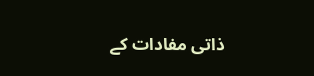ذاتی مفادات کے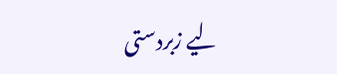لیے زبردستی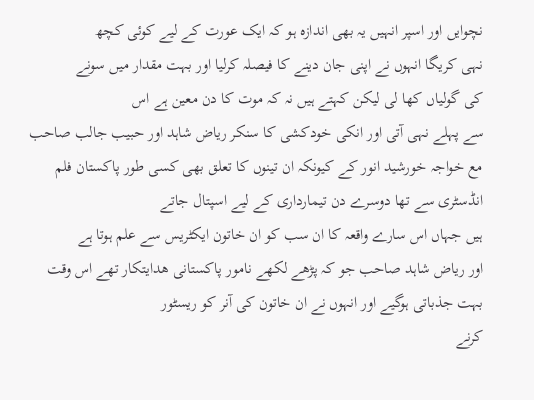نچوایں اور اسپر انہیں یہ بھی اندازہ ہو کہ ایک عورت کے لیے کوئی کچھ
نہی کریگا انہوں نے اپنی جان دینے کا فیصلہ کرلیا اور بہت مقدار میں سونے
کی گولیاں کھا لی لیکن کہتے ہیں نہ کہ موت کا دن معین ہے اس
سے پہلے نہی آتی اور انکی خودکشی کا سنکر ریاض شاہد اور حبیب جالب صاحب
مع خواجہ خورشید انور کے کیونکہ ان تینوں کا تعلق بھی کسی طور پاکستان فلم
انڈسٹری سے تھا دوسرے دن تیمارداری کے لیے اسپتال جاتے
ہیں جہاں اس سارے واقعہ کا ان سب کو ان خاتون ایکٹریس سے علم ہوتا ہے
اور ریاض شاہد صاحب جو کہ پڑھے لکھے نامور پاکستانی ھدایتکار تھے اس وقت
بہت جذباتی ہوگیے اور انہوں نے ان خاتون کی آنر کو ریسٹور
کرنے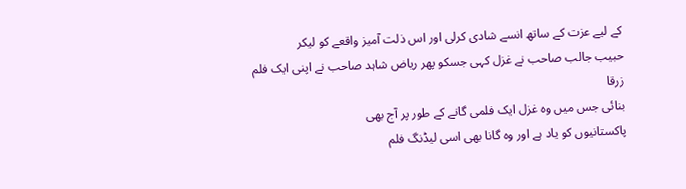کے لیے عزت کے ساتھ انسے شادی کرلی اور اس ذلت آمیز واقعے کو لیکر
حبیب جالب صاحب نے غزل کہی جسکو پھر ریاض شاہد صاحب نے اپنی ایک فلم زرقا
بنائی جس میں وہ غزل ایک فلمی گانے کے طور پر آج بھی
پاکستانیوں کو یاد ہے اور وہ گانا بھی اسی لیڈنگ فلم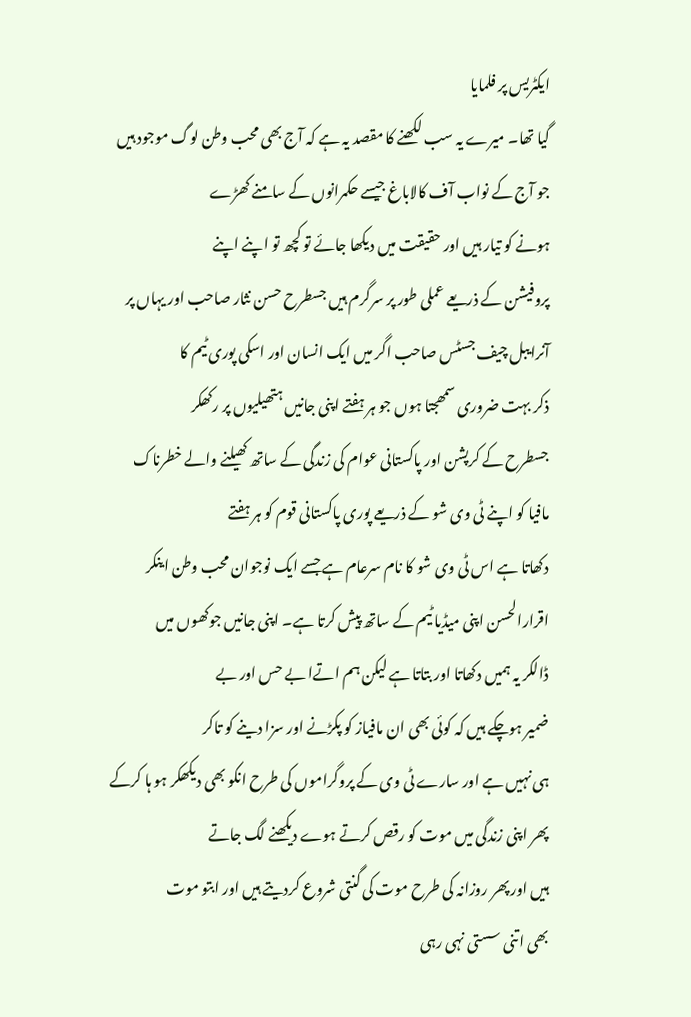ایکٹریس پر فلمایا
گیا تھا۔ میرے یہ سب لکھنے کا مقصد یہ ہے کہ آج بھی محب وطن لوگ موجود ہیں
جو آج کے نواب آف کالاباغ جیسے حکمرانوں کے سامنے کھڑے
ہونے کو تیار ہیں اور حقیقت میں دیکھا جائے تو کچھ تو اپنے اپنے
پروفیشن کے ذریعے عملی طور پر سرگرم ہیں جسطرح حسن نثار صاحب اور یہاں پر
آنرایبل چیف جسٹس صاحب اگر میں ایک انسان اور اسکی پوری ٹیم کا
ذکر بہت ضروری سمھجتا ہوں جو ہر ہفتے اپنی جانیں ہتھیلیوں پر رکھکر
جسطرح کے کرپشن اور پاکستانی عوام کی زندگی کے ساتھ کھیلنے والے خطرناک
مافیا کو اپنے ٹی وی شو کے ذریعے پوری پاکستانی قوم کو ہر ہفتے
دکھاتا ہے اس ٹی وی شو کا نام سرعام ہے جسے ایک نوجوان محب وطن اینکر
اقرارالحسن اپنی میڈیا ٹیم کے ساتھ پیش کرتا ہے۔ اپنی جانیں جوکھوں میں
ڈالکر یہ ہمیں دکھاتا اور بتاتا ہے لیکن ہم اتےا بے حس اور بے
ضمیر ہوچکے ہیں کہ کوئی بھی ان مافیاز کو پکڑنے اور سزا دینے کو تاکر
ہی نہیں ہے اور سارے ٹی وی کے پروگراموں کی طرح انکو بھی دیکھکر ہو ہا کرکے
پھر اپنی زندگی میں موت کو رقص کرتے ہوے دیکھنے لگ جاتے
ہیں اور پھر روزانہ کی طرح موت کی گنتی شروع کردیتے ہیں اور ابتو موت
بھی اتنی سستی نہی رہی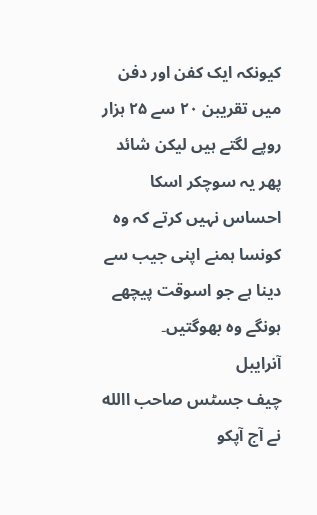کیونکہ ایک کفن اور دفن میں تقریبن ۲۰ سے ۲۵ ہزار روپے لگتے ہیں لیکن شائد پھر یہ سوچکر اسکا احساس نہیں کرتے کہ وہ کونسا ہمنے اپنی جیب سے
دینا ہے جو اسوقت پیچھے ہونگے وہ بھوگتیں۔
آنرایبل
چیف جسٹس صاحب االله نے آج آپکو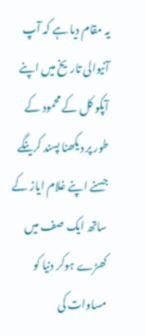یہ مقام دیا ہے کہ آپ آنیوالی تاریخ میں اپنے
آپکو کل کے محمود کے طور پر دیکھنا پسند کرینگے جسنے اپنے غلام ایاز کے
ساتھ ایک صف میں کھڑے ہوکر دنیا کو مساوات کی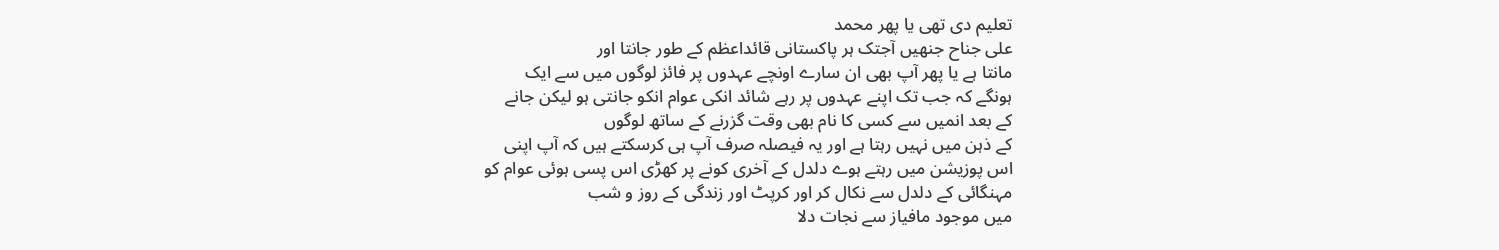تعلیم دی تھی یا پھر محمد
علی جناح جنھیں آجتک ہر پاکستانی قائداعظم کے طور جانتا اور
مانتا ہے یا پھر آپ بھی ان سارے اونچے عہدوں پر فائز لوگوں میں سے ایک
ہونگے کہ جب تک اپنے عہدوں پر رہے شائد انکی عوام انکو جانتی ہو لیکن جانے
کے بعد انمیں سے کسی کا نام بھی وقت گزرنے کے ساتھ لوگوں
کے ذہن میں نہیں رہتا ہے اور یہ فیصلہ صرف آپ ہی کرسکتے ہیں کہ آپ اپنی
اس پوزیشن میں رہتے ہوے دلدل کے آخری کونے پر کھڑی اس پسی ہوئی عوام کو
مہنگائی کے دلدل سے نکال کر اور کرپٹ اور زندگی کے روز و شب
میں موجود مافیاز سے نجات دلا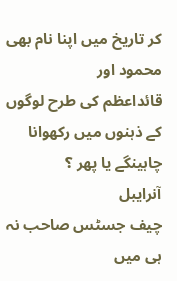کر تاریخ میں اپنا نام بھی محمود اور
قائداعظم کی طرح لوگوں کے ذہنوں میں رکھوانا چاہینگے یا پھر ؟
آنرایبل
چیف جسٹس صاحب نہ ہی میں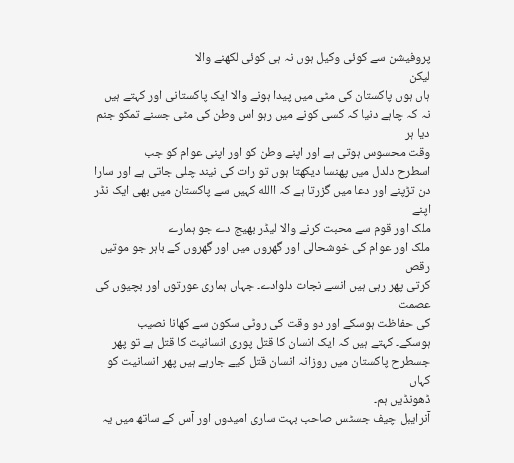پروفیشن سے کوئی وکیل ہوں نہ ہی کوئی لکھنے والا
لیکن
ہاں ہوں پاکستان کی مٹی میں پیدا ہونے والا ایک پاکستانی اور کہتے ہیں
نہ کہ چاہے دنیا کہ کسی کونے میں رہو اس وطن کی مٹی جسنے تمکو جنم دیا ہر
وقت محسوس ہوتی ہے اور اپنے وطن کو اور اپنی عوام کو جب
اسطرح دلدل میں پھنسا دیکھتا ہوں تو رات کی نیند چلی جاتی ہے اور سارا
دن تڑپنے اور دعا میں گزرتا ہے کہ االله کہیں سے پاکستان میں بھی ایک نڈر اپنے
ملک اور قوم سے محبت کرنے والا لیڈر بھیج دے جو ہمارے
ملک اور عوام کی خوشحالی اور گھروں میں اور گھروں کے باہر جو موتیں رقص
کرتی پھر رہی ہیں انسے نجات دلوادے۔ جہاں ہماری عورتوں اور بچیوں کی عصمت
کی حفاظت ہوسکے اور دو وقت کی روٹی سکون سے کھانا نصیب
ہوسکے۔ کہتے ہیں کہ ایک انسان کا قتل پوری انسانیت کا قتل ہے تو پھر
جسطرح پاکستان میں روزانہ انسان قتل کیے جارہے ہیں پھر انسانیت کو کہاں
ڈھونڈیں ہم۔
آنرایبل چیف جسٹس صاحب بہت ساری امیدوں اور آس کے ساتھ میں یہ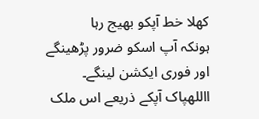کھلا خط آپکو بھیج رہا
ہونکہ آپ اسکو ضرور پڑھینگے اور فوری ایکشن لینگے۔ االلهپاک آپکے ذریعے اس ملک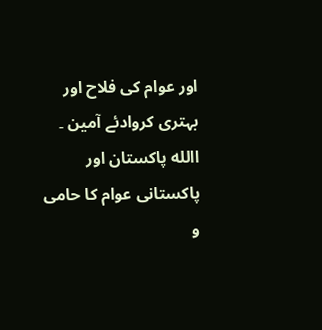اور عوام کی فلاح اور بہتری کروادئے آمین ۔
االله پاکستان اور پاکستانی عوام کا حامی و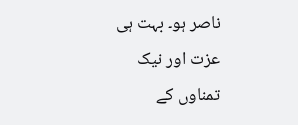ناصر ہو۔ بہت ہی عزت اور نیک تمناوں کے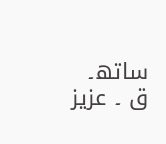ساتھ۔
ق ۔ عزیز